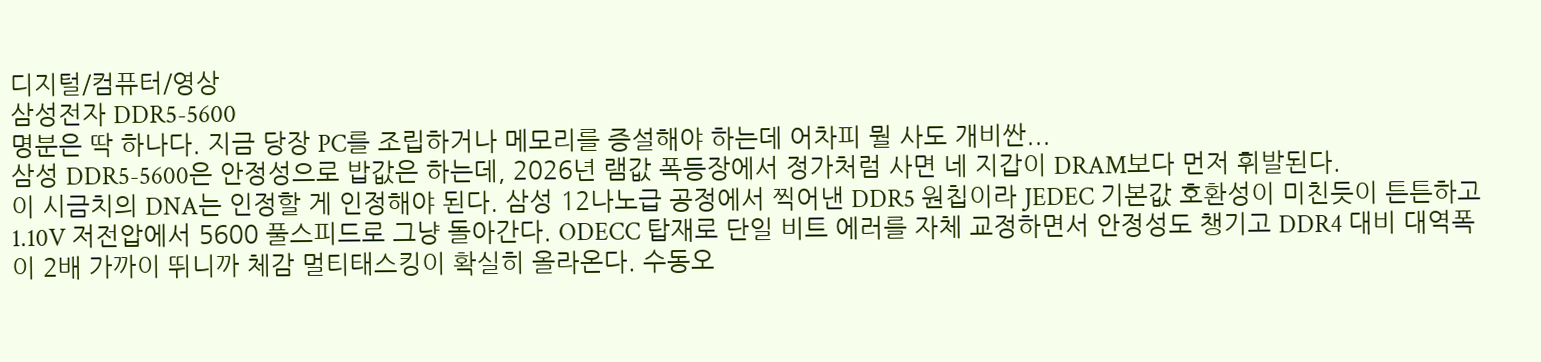디지털/컴퓨터/영상
삼성전자 DDR5-5600
명분은 딱 하나다. 지금 당장 PC를 조립하거나 메모리를 증설해야 하는데 어차피 뭘 사도 개비싼...
삼성 DDR5-5600은 안정성으로 밥값은 하는데, 2026년 램값 폭등장에서 정가처럼 사면 네 지갑이 DRAM보다 먼저 휘발된다.
이 시금치의 DNA는 인정할 게 인정해야 된다. 삼성 12나노급 공정에서 찍어낸 DDR5 원칩이라 JEDEC 기본값 호환성이 미친듯이 튼튼하고 1.10V 저전압에서 5600 풀스피드로 그냥 돌아간다. ODECC 탑재로 단일 비트 에러를 자체 교정하면서 안정성도 챙기고 DDR4 대비 대역폭이 2배 가까이 뛰니까 체감 멀티태스킹이 확실히 올라온다. 수동오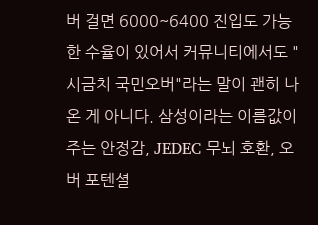버 걸면 6000~6400 진입도 가능한 수율이 있어서 커뮤니티에서도 "시금치 국민오버"라는 말이 괜히 나온 게 아니다. 삼성이라는 이름값이 주는 안정감, JEDEC 무뇌 호환, 오버 포텐셜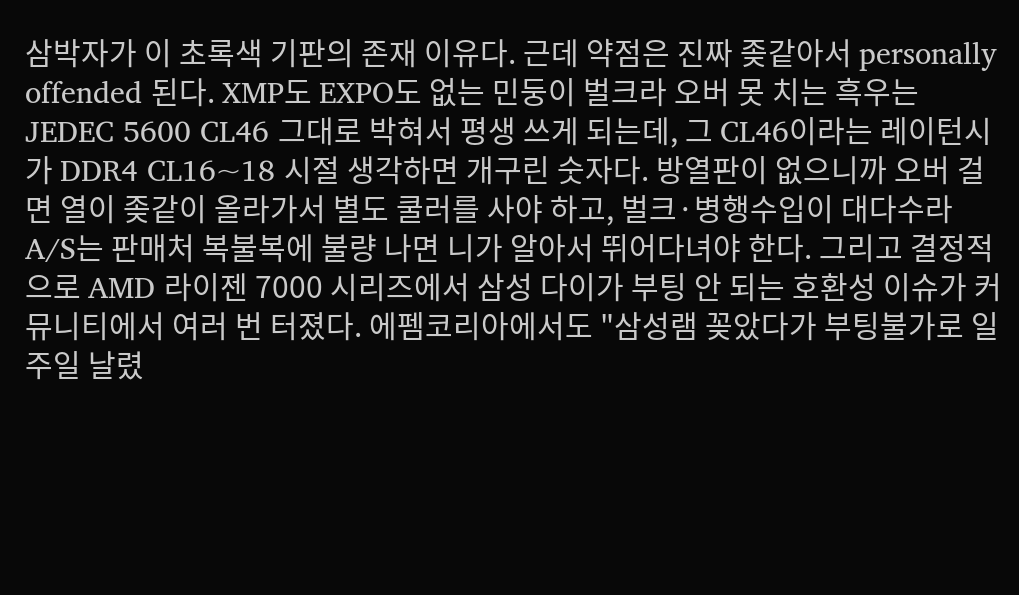삼박자가 이 초록색 기판의 존재 이유다. 근데 약점은 진짜 좆같아서 personally offended 된다. XMP도 EXPO도 없는 민둥이 벌크라 오버 못 치는 흑우는 JEDEC 5600 CL46 그대로 박혀서 평생 쓰게 되는데, 그 CL46이라는 레이턴시가 DDR4 CL16~18 시절 생각하면 개구린 숫자다. 방열판이 없으니까 오버 걸면 열이 좆같이 올라가서 별도 쿨러를 사야 하고, 벌크·병행수입이 대다수라 A/S는 판매처 복불복에 불량 나면 니가 알아서 뛰어다녀야 한다. 그리고 결정적으로 AMD 라이젠 7000 시리즈에서 삼성 다이가 부팅 안 되는 호환성 이슈가 커뮤니티에서 여러 번 터졌다. 에펨코리아에서도 "삼성램 꽂았다가 부팅불가로 일주일 날렸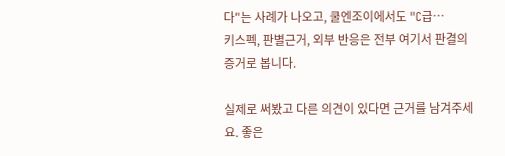다"는 사례가 나오고, 쿨엔조이에서도 "C급…
키스펙, 판별근거, 외부 반응은 전부 여기서 판결의 증거로 봅니다.

실제로 써봤고 다른 의견이 있다면 근거를 남겨주세요. 좋은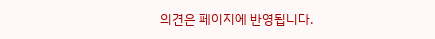의견은 페이지에 반영됩니다.